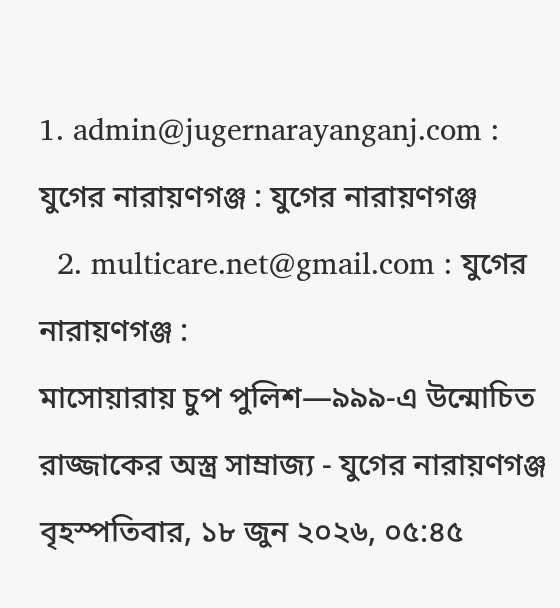1. admin@jugernarayanganj.com : যুগের নারায়ণগঞ্জ : যুগের নারায়ণগঞ্জ
  2. multicare.net@gmail.com : যুগের নারায়ণগঞ্জ :
মাসোয়ারায় চুপ পুলিশ—৯৯৯-এ উন্মোচিত রাজ্জাকের অস্ত্র সাম্রাজ্য - যুগের নারায়ণগঞ্জ
বৃহস্পতিবার, ১৮ জুন ২০২৬, ০৫:৪৫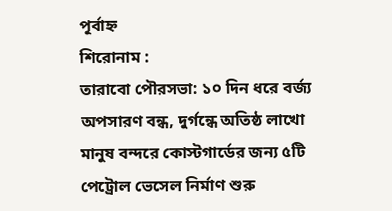পূর্বাহ্ন
শিরোনাম :
তারাবো পৌরসভা: ১০ দিন ধরে বর্জ্য অপসারণ বন্ধ, দুর্গন্ধে অতিষ্ঠ লাখো মানুষ বন্দরে কোস্টগার্ডের জন্য ৫টি পেট্রোল ভেসেল নির্মাণ শুরু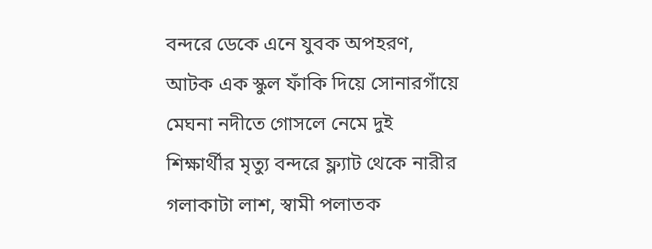বন্দরে ডেকে এনে যুবক অপহরণ, আটক এক স্কুল ফাঁকি দিয়ে সোনারগাঁয়ে মেঘনা নদীতে গোসলে নেমে দুই শিক্ষার্থীর মৃত্যু বন্দরে ফ্ল্যাট থেকে নারীর গলাকাটা লাশ, স্বামী পলাতক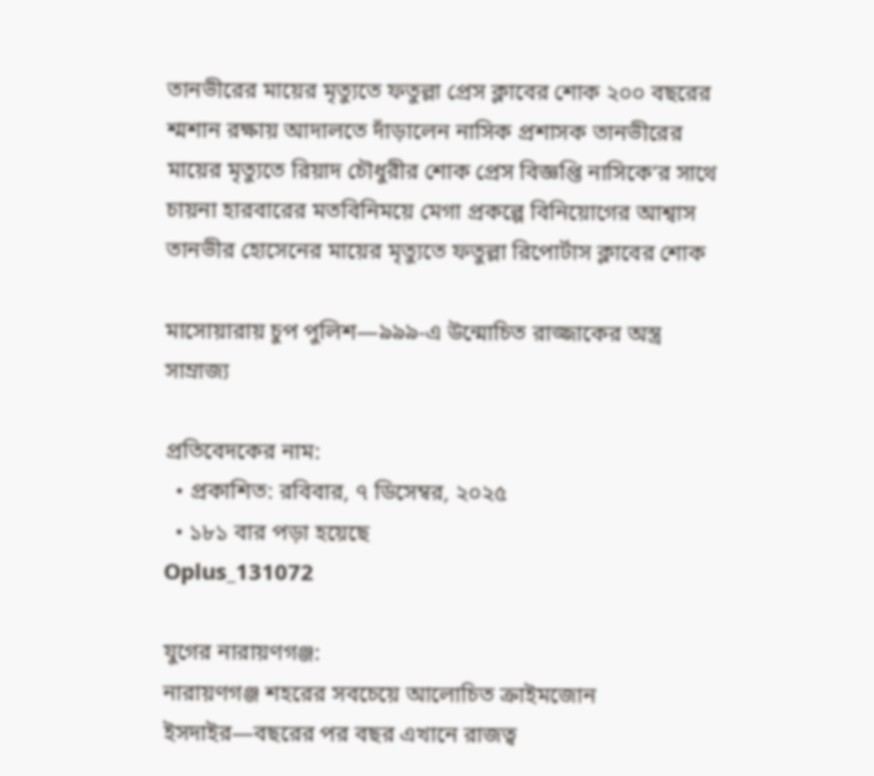তানভীরের মায়ের মৃত্যুতে ফতুল্লা প্রেস ক্লাবের শোক ২০০ বছরের শ্মশান রক্ষায় আদালতে দাঁড়ালেন নাসিক প্রশাসক তানভীরের মায়ের মৃত্যুতে রিয়াদ চৌধুরীর শোক প্রেস বিজ্ঞপ্তি নাসিকে’র সাথে চায়না হারবারের মতবিনিময়ে মেগা প্রকল্পে বিনিয়োগের আশ্বাস তানভীর হোসেনের মায়ের মৃত্যুতে ফতুল্লা রিপোর্টাস ক্লাবের শোক

মাসোয়ারায় চুপ পুলিশ—৯৯৯-এ উন্মোচিত রাজ্জাকের অস্ত্র সাম্রাজ্য

প্রতিবেদকের নাম:
  • প্রকাশিত: রবিবার, ৭ ডিসেম্বর, ২০২৫
  • ১৮১ বার পড়া হয়েছে
Oplus_131072

যুগের নারায়ণগঞ্জ:
নারায়ণগঞ্জ শহরের সবচেয়ে আলোচিত ক্রাইমজোন ইসদাইর—বছরের পর বছর এখানে রাজত্ব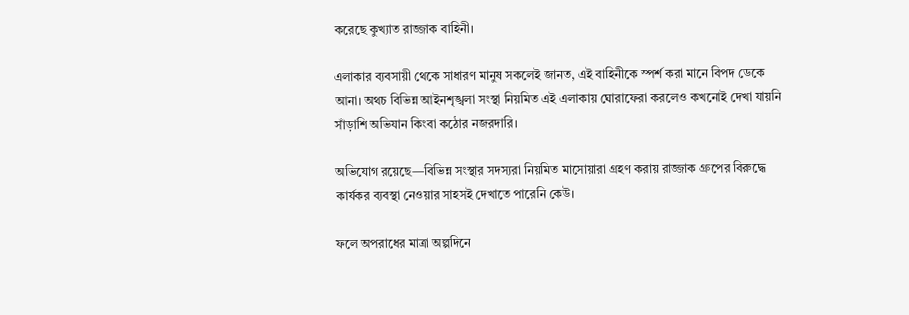করেছে কুখ্যাত রাজ্জাক বাহিনী।

এলাকার ব্যবসায়ী থেকে সাধারণ মানুষ সকলেই জানত, এই বাহিনীকে স্পর্শ করা মানে বিপদ ডেকে আনা। অথচ বিভিন্ন আইনশৃঙ্খলা সংস্থা নিয়মিত এই এলাকায় ঘোরাফেরা করলেও কখনোই দেখা যায়নি সাঁড়াশি অভিযান কিংবা কঠোর নজরদারি।

অভিযোগ রয়েছে—বিভিন্ন সংস্থার সদস্যরা নিয়মিত মাসোয়ারা গ্রহণ করায় রাজ্জাক গ্রুপের বিরুদ্ধে কার্যকর ব্যবস্থা নেওয়ার সাহসই দেখাতে পারেনি কেউ।

ফলে অপরাধের মাত্রা অল্পদিনে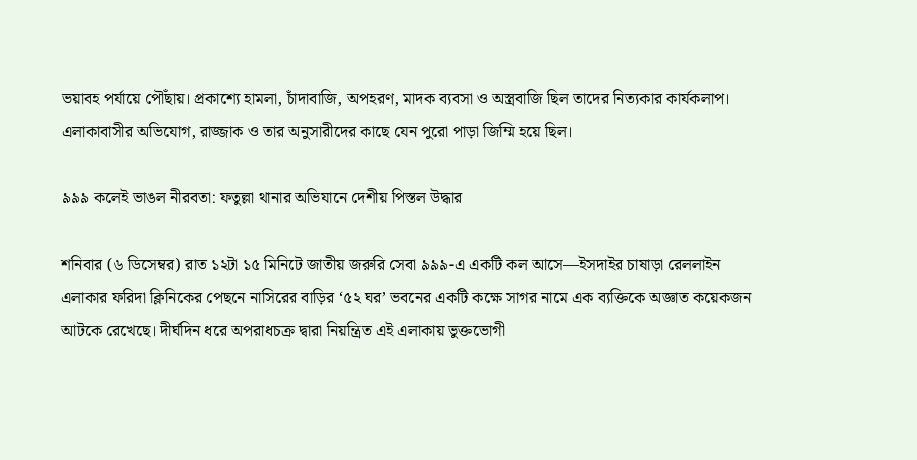ভয়াবহ পর্যায়ে পৌঁছায়। প্রকাশ্যে হামলা, চাঁদাবাজি, অপহরণ, মাদক ব্যবসা ও অস্ত্রবাজি ছিল তাদের নিত্যকার কার্যকলাপ। এলাকাবাসীর অভিযোগ, রাজ্জাক ও তার অনুসারীদের কাছে যেন পুরো পাড়া জিম্মি হয়ে ছিল।

৯৯৯ কলেই ভাঙল নীরবতা: ফতুল্লা থানার অভিযানে দেশীয় পিস্তল উদ্ধার

শনিবার (৬ ডিসেম্বর) রাত ১২টা ১৫ মিনিটে জাতীয় জরুরি সেবা ৯৯৯-এ একটি কল আসে—ইসদাইর চাষাড়া রেললাইন এলাকার ফরিদা ক্লিনিকের পেছনে নাসিরের বাড়ির ‘৫২ ঘর’ ভবনের একটি কক্ষে সাগর নামে এক ব্যক্তিকে অজ্ঞাত কয়েকজন আটকে রেখেছে। দীর্ঘদিন ধরে অপরাধচক্র দ্বারা নিয়ন্ত্রিত এই এলাকায় ভুক্তভোগী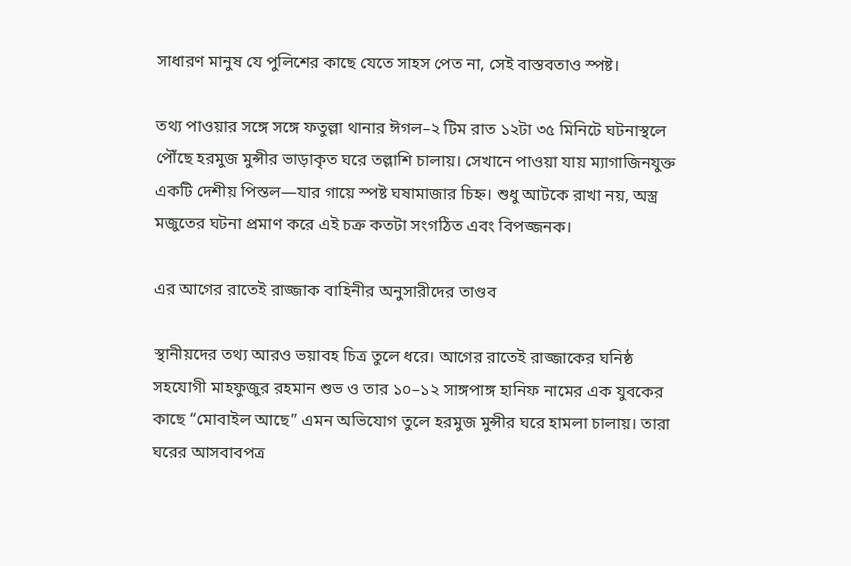সাধারণ মানুষ যে পুলিশের কাছে যেতে সাহস পেত না, সেই বাস্তবতাও স্পষ্ট।

তথ্য পাওয়ার সঙ্গে সঙ্গে ফতুল্লা থানার ঈগল–২ টিম রাত ১২টা ৩৫ মিনিটে ঘটনাস্থলে পৌঁছে হরমুজ মুন্সীর ভাড়াকৃত ঘরে তল্লাশি চালায়। সেখানে পাওয়া যায় ম্যাগাজিনযুক্ত একটি দেশীয় পিস্তল—যার গায়ে স্পষ্ট ঘষামাজার চিহ্ন। শুধু আটকে রাখা নয়, অস্ত্র মজুতের ঘটনা প্রমাণ করে এই চক্র কতটা সংগঠিত এবং বিপজ্জনক।

এর আগের রাতেই রাজ্জাক বাহিনীর অনুসারীদের তাণ্ডব

স্থানীয়দের তথ্য আরও ভয়াবহ চিত্র তুলে ধরে। আগের রাতেই রাজ্জাকের ঘনিষ্ঠ সহযোগী মাহফুজুর রহমান শুভ ও তার ১০–১২ সাঙ্গপাঙ্গ হানিফ নামের এক যুবকের কাছে “মোবাইল আছে” এমন অভিযোগ তুলে হরমুজ মুন্সীর ঘরে হামলা চালায়। তারা ঘরের আসবাবপত্র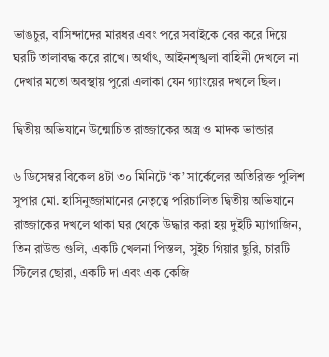ভাঙচুর, বাসিন্দাদের মারধর এবং পরে সবাইকে বের করে দিয়ে ঘরটি তালাবদ্ধ করে রাখে। অর্থাৎ, আইনশৃঙ্খলা বাহিনী দেখলে না দেখার মতো অবস্থায় পুরো এলাকা যেন গ্যাংয়ের দখলে ছিল।

দ্বিতীয় অভিযানে উন্মোচিত রাজ্জাকের অস্ত্র ও মাদক ভান্ডার

৬ ডিসেম্বর বিকেল ৪টা ৩০ মিনিটে ‘ক’ সার্কেলের অতিরিক্ত পুলিশ সুপার মো. হাসিনুজ্জামানের নেতৃত্বে পরিচালিত দ্বিতীয় অভিযানে রাজ্জাকের দখলে থাকা ঘর থেকে উদ্ধার করা হয় দুইটি ম্যাগাজিন, তিন রাউন্ড গুলি, একটি খেলনা পিস্তল, সুইচ গিয়ার ছুরি, চারটি স্টিলের ছোরা, একটি দা এবং এক কেজি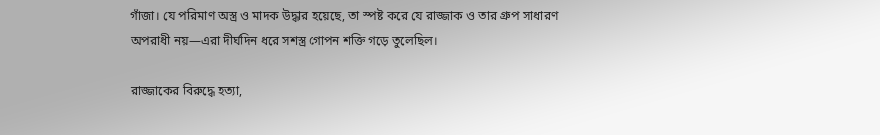গাঁজা। যে পরিমাণ অস্ত্র ও মাদক উদ্ধার হয়েছে, তা স্পষ্ট করে যে রাজ্জাক ও তার গ্রুপ সাধারণ অপরাধী নয়—এরা দীর্ঘদিন ধরে সশস্ত্র গোপন শক্তি গড়ে তুলেছিল।

রাজ্জাকের বিরুদ্ধে হত্যা,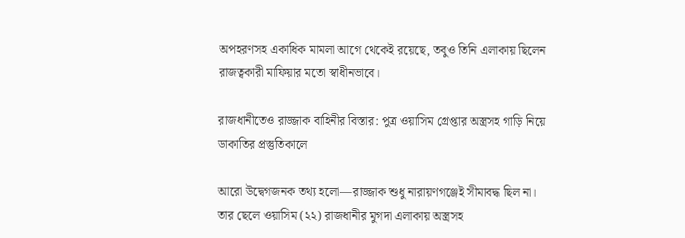অপহরণসহ একাধিক মামলা আগে থেকেই রয়েছে, তবুও তিনি এলাকায় ছিলেন রাজত্বকারী মাফিয়ার মতো স্বাধীনভাবে।

রাজধানীতেও রাজ্জাক বাহিনীর বিস্তার: পুত্র ওয়াসিম গ্রেপ্তার অস্ত্রসহ গাড়ি নিয়ে ডাকাতির প্রস্তুতিকালে

আরো উদ্বেগজনক তথ্য হলো—রাজ্জাক শুধু নারায়ণগঞ্জেই সীমাবদ্ধ ছিল না। তার ছেলে ওয়াসিম (২২) রাজধানীর মুগদা এলাকায় অস্ত্রসহ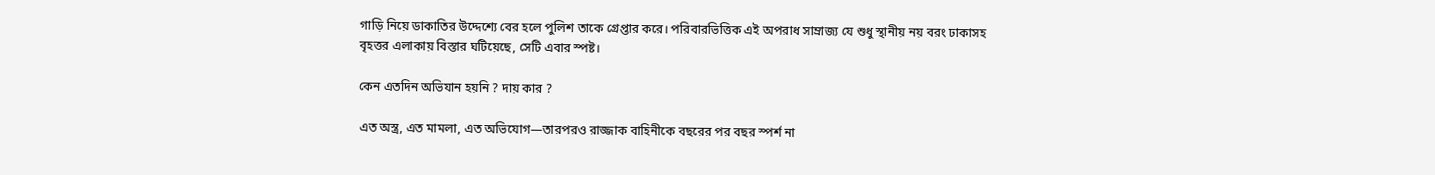গাড়ি নিয়ে ডাকাতির উদ্দেশ্যে বের হলে পুলিশ তাকে গ্রেপ্তার করে। পরিবারভিত্তিক এই অপরাধ সাম্রাজ্য যে শুধু স্থানীয় নয় বরং ঢাকাসহ বৃহত্তর এলাকায় বিস্তার ঘটিয়েছে, সেটি এবার স্পষ্ট।

কেন এতদিন অভিযান হয়নি ? দায় কার ?

এত অস্ত্র, এত মামলা, এত অভিযোগ—তারপরও রাজ্জাক বাহিনীকে বছরের পর বছর স্পর্শ না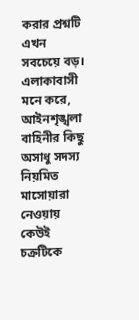করার প্রশ্নটি এখন সবচেয়ে বড়। এলাকাবাসী মনে করে, আইনশৃঙ্খলা বাহিনীর কিছু অসাধু সদস্য নিয়মিত মাসোয়ারা নেওয়ায় কেউই চক্রটিকে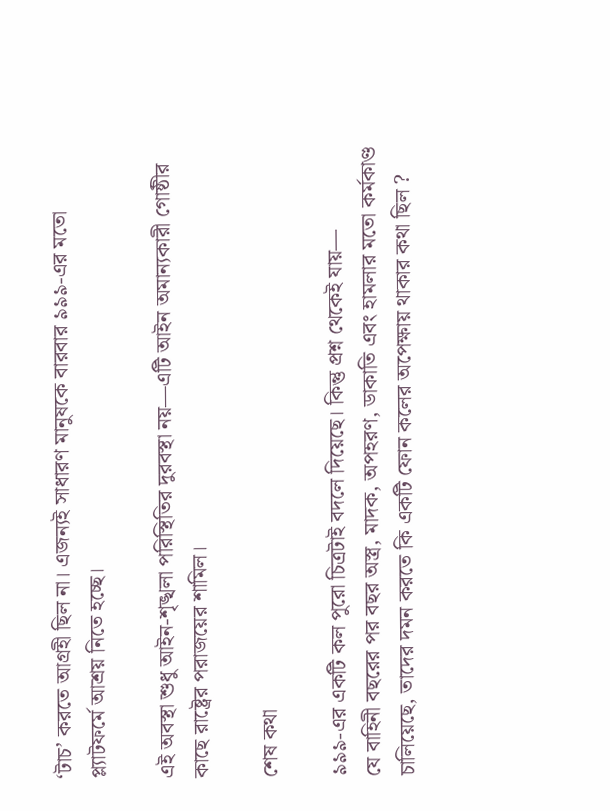‘টাচ’ করতে আগ্রহী ছিল না। এজন্যই সাধারণ মানুষকে বারবার ৯৯৯-এর মতো প্ল্যাটফর্মে আশ্রয় নিতে হচ্ছে।

এই অবস্থা শুধু আইন-শৃঙ্খলা পরিস্থিতির দুরবস্থা নয়—এটি আইন অমান্যকারী গোষ্ঠীর কাছে রাষ্ট্রের পরাজয়ের শামিল।

শেষ কথা

৯৯৯-এর একটি কল পুরো চিত্রটাই বদলে দিয়েছে। কিন্তু প্রশ্ন থেকেই যায়—
যে বাহিনী বছরের পর বছর অস্ত্র, মাদক, অপহরণ, ডাকাতি এবং হামলার মতো কর্মকাণ্ড চালিয়েছে, তাদের দমন করতে কি একটি ফোন কলের অপেক্ষায় থাকার কথা ছিল ?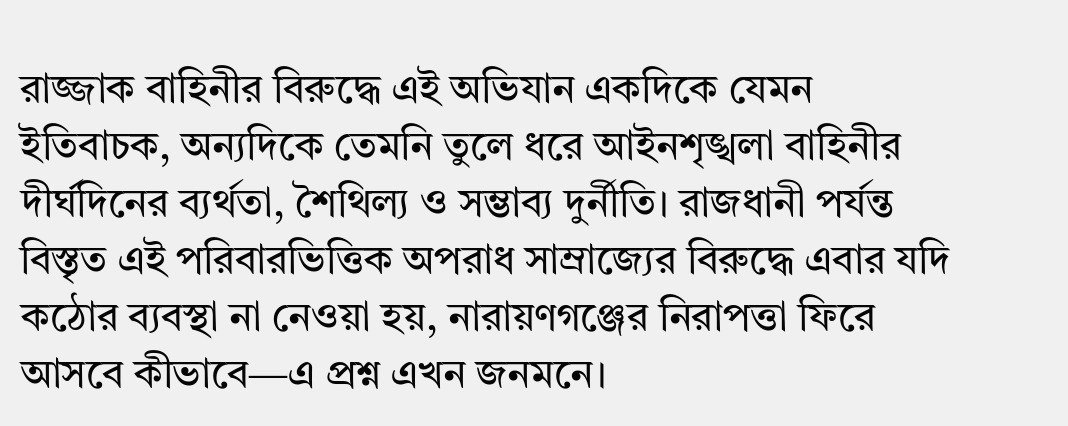রাজ্জাক বাহিনীর বিরুদ্ধে এই অভিযান একদিকে যেমন ইতিবাচক, অন্যদিকে তেমনি তুলে ধরে আইনশৃঙ্খলা বাহিনীর দীর্ঘদিনের ব্যর্থতা, শৈথিল্য ও সম্ভাব্য দুর্নীতি। রাজধানী পর্যন্ত বিস্তৃত এই পরিবারভিত্তিক অপরাধ সাম্রাজ্যের বিরুদ্ধে এবার যদি কঠোর ব্যবস্থা না নেওয়া হয়, নারায়ণগঞ্জের নিরাপত্তা ফিরে আসবে কীভাবে—এ প্রশ্ন এখন জনমনে।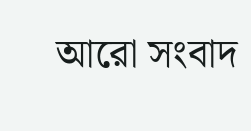আরো সংবাদ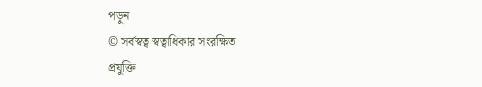পড়ুন
© সর্বস্বত্ব স্বত্বাধিকার সংরক্ষিত
প্রযুক্তি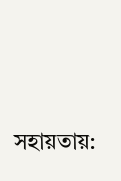সহায়তায়: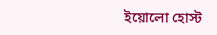ইয়োলো হোস্ট